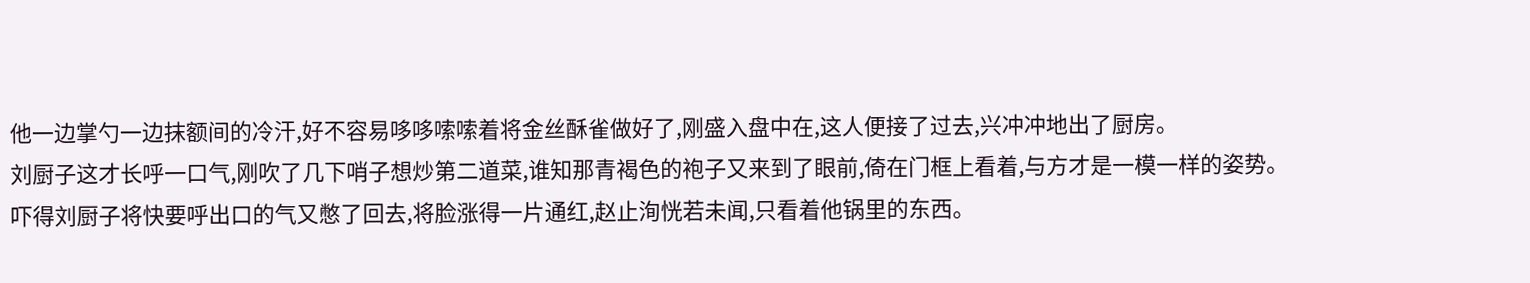他一边掌勺一边抹额间的冷汗,好不容易哆哆嗦嗦着将金丝酥雀做好了,刚盛入盘中在,这人便接了过去,兴冲冲地出了厨房。
刘厨子这才长呼一口气,刚吹了几下哨子想炒第二道菜,谁知那青褐色的袍子又来到了眼前,倚在门框上看着,与方才是一模一样的姿势。
吓得刘厨子将快要呼出口的气又憋了回去,将脸涨得一片通红,赵止洵恍若未闻,只看着他锅里的东西。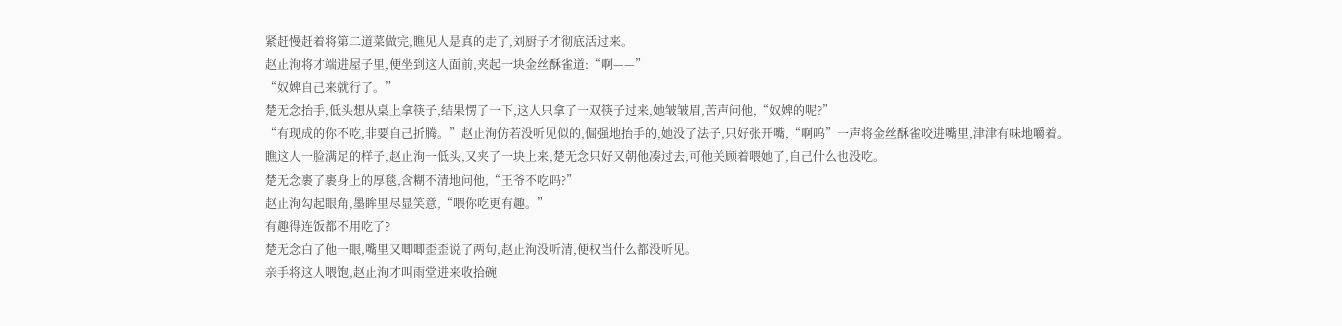紧赶慢赶着将第二道菜做完,瞧见人是真的走了,刘厨子才彻底活过来。
赵止洵将才端进屋子里,便坐到这人面前,夹起一块金丝酥雀道:“啊——”
“奴婢自己来就行了。”
楚无念抬手,低头想从桌上拿筷子,结果愣了一下,这人只拿了一双筷子过来,她皱皱眉,苦声问他,“奴婢的呢?”
“有现成的你不吃,非要自己折腾。”赵止洵仿若没听见似的,倔强地抬手的,她没了法子,只好张开嘴,“啊呜”一声将金丝酥雀咬进嘴里,津津有味地嚼着。
瞧这人一脸满足的样子,赵止洵一低头,又夹了一块上来,楚无念只好又朝他凑过去,可他关顾着喂她了,自己什么也没吃。
楚无念裹了裹身上的厚毯,含糊不清地问他,“王爷不吃吗?”
赵止洵勾起眼角,墨眸里尽显笑意,“喂你吃更有趣。”
有趣得连饭都不用吃了?
楚无念白了他一眼,嘴里又唧唧歪歪说了两句,赵止洵没听清,便权当什么都没听见。
亲手将这人喂饱,赵止洵才叫雨堂进来收拾碗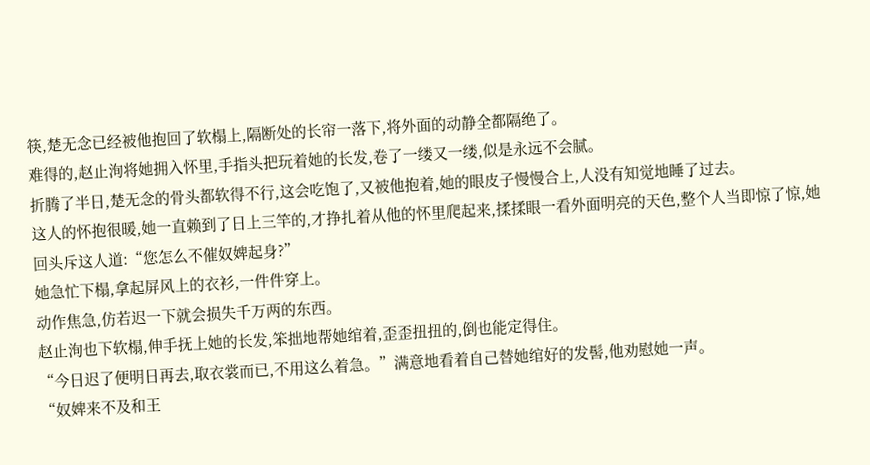筷,楚无念已经被他抱回了软榻上,隔断处的长帘一落下,将外面的动静全都隔绝了。
难得的,赵止洵将她拥入怀里,手指头把玩着她的长发,卷了一缕又一缕,似是永远不会腻。
折腾了半日,楚无念的骨头都软得不行,这会吃饱了,又被他抱着,她的眼皮子慢慢合上,人没有知觉地睡了过去。
这人的怀抱很暖,她一直赖到了日上三竿的,才挣扎着从他的怀里爬起来,揉揉眼一看外面明亮的天色,整个人当即惊了惊,她回头斥这人道:“您怎么不催奴婢起身?”
她急忙下榻,拿起屏风上的衣衫,一件件穿上。
动作焦急,仿若迟一下就会损失千万两的东西。
赵止洵也下软榻,伸手抚上她的长发,笨拙地帮她绾着,歪歪扭扭的,倒也能定得住。
“今日迟了便明日再去,取衣裳而已,不用这么着急。”满意地看着自己替她绾好的发髻,他劝慰她一声。
“奴婢来不及和王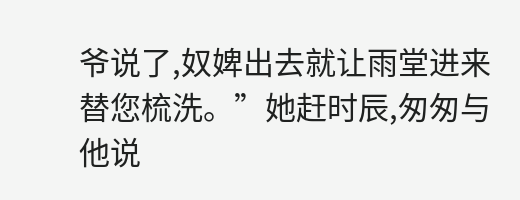爷说了,奴婢出去就让雨堂进来替您梳洗。”她赶时辰,匆匆与他说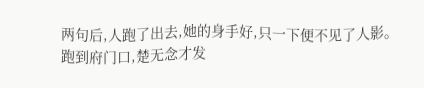两句后,人跑了出去,她的身手好,只一下便不见了人影。
跑到府门口,楚无念才发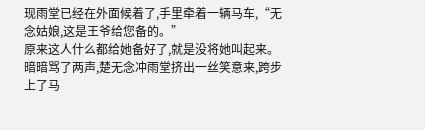现雨堂已经在外面候着了,手里牵着一辆马车,“无念姑娘,这是王爷给您备的。”
原来这人什么都给她备好了,就是没将她叫起来。
暗暗骂了两声,楚无念冲雨堂挤出一丝笑意来,跨步上了马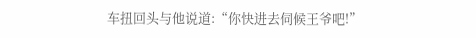车扭回头与他说道:“你快进去伺候王爷吧!”